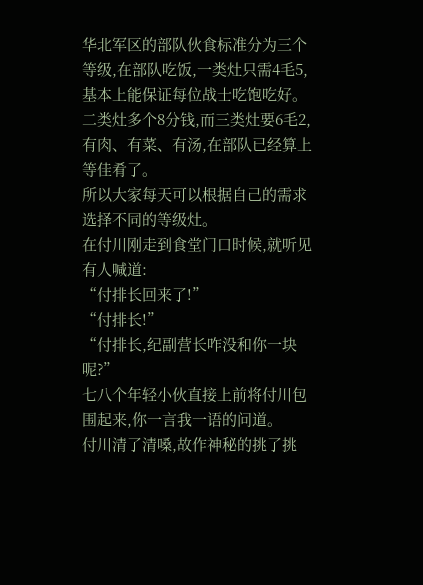华北军区的部队伙食标准分为三个等级,在部队吃饭,一类灶只需4毛5,基本上能保证每位战士吃饱吃好。
二类灶多个8分钱,而三类灶要6毛2,有肉、有菜、有汤,在部队已经算上等佳肴了。
所以大家每天可以根据自己的需求选择不同的等级灶。
在付川刚走到食堂门口时候,就听见有人喊道:
“付排长回来了!”
“付排长!”
“付排长,纪副营长咋没和你一块呢?”
七八个年轻小伙直接上前将付川包围起来,你一言我一语的问道。
付川清了清嗓,故作神秘的挑了挑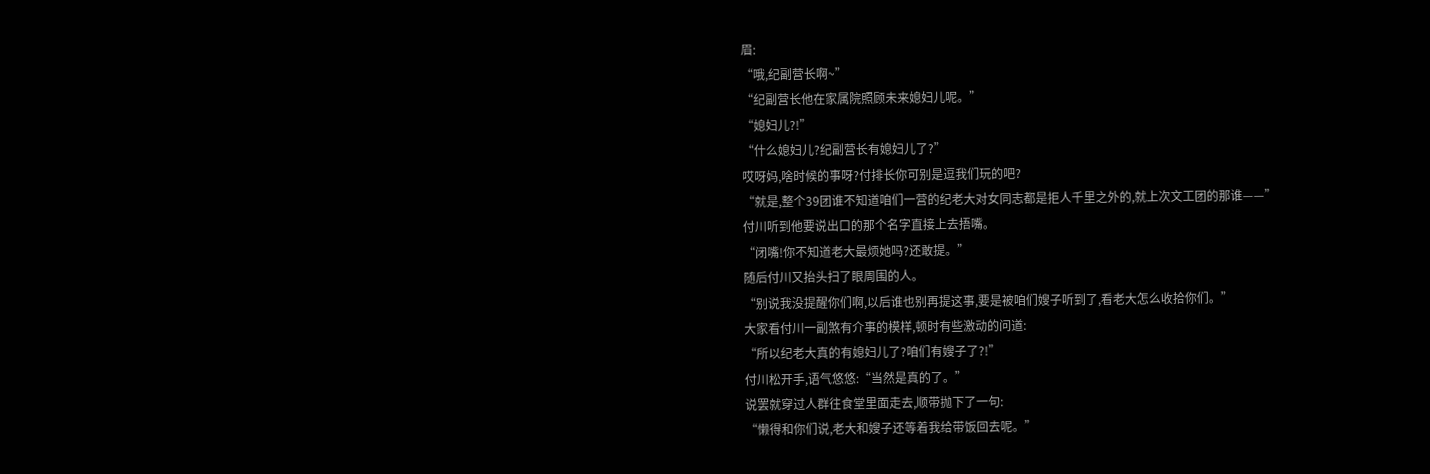眉:
“哦,纪副营长啊~”
“纪副营长他在家属院照顾未来媳妇儿呢。”
“媳妇儿?!”
“什么媳妇儿?纪副营长有媳妇儿了?”
哎呀妈,啥时候的事呀?付排长你可别是逗我们玩的吧?
“就是,整个39团谁不知道咱们一营的纪老大对女同志都是拒人千里之外的,就上次文工团的那谁——”
付川听到他要说出口的那个名字直接上去捂嘴。
“闭嘴!你不知道老大最烦她吗?还敢提。”
随后付川又抬头扫了眼周围的人。
“别说我没提醒你们啊,以后谁也别再提这事,要是被咱们嫂子听到了,看老大怎么收拾你们。”
大家看付川一副煞有介事的模样,顿时有些激动的问道:
“所以纪老大真的有媳妇儿了?咱们有嫂子了?!”
付川松开手,语气悠悠:“当然是真的了。”
说罢就穿过人群往食堂里面走去,顺带抛下了一句:
“懒得和你们说,老大和嫂子还等着我给带饭回去呢。”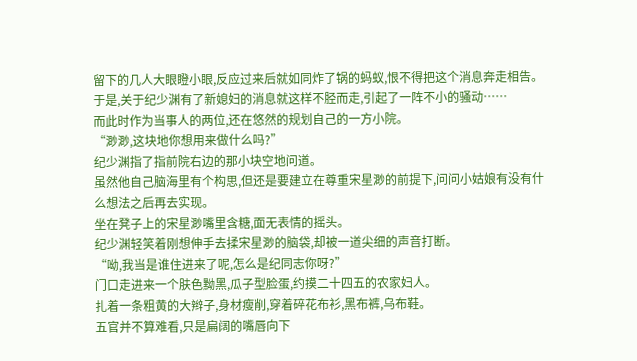留下的几人大眼瞪小眼,反应过来后就如同炸了锅的蚂蚁,恨不得把这个消息奔走相告。
于是,关于纪少渊有了新媳妇的消息就这样不胫而走,引起了一阵不小的骚动……
而此时作为当事人的两位,还在悠然的规划自己的一方小院。
“渺渺,这块地你想用来做什么吗?”
纪少渊指了指前院右边的那小块空地问道。
虽然他自己脑海里有个构思,但还是要建立在尊重宋星渺的前提下,问问小姑娘有没有什么想法之后再去实现。
坐在凳子上的宋星渺嘴里含糖,面无表情的摇头。
纪少渊轻笑着刚想伸手去揉宋星渺的脑袋,却被一道尖细的声音打断。
“呦,我当是谁住进来了呢,怎么是纪同志你呀?”
门口走进来一个肤色黝黑,瓜子型脸蛋,约摸二十四五的农家妇人。
扎着一条粗黄的大辫子,身材瘦削,穿着碎花布衫,黑布裤,乌布鞋。
五官并不算难看,只是扁阔的嘴唇向下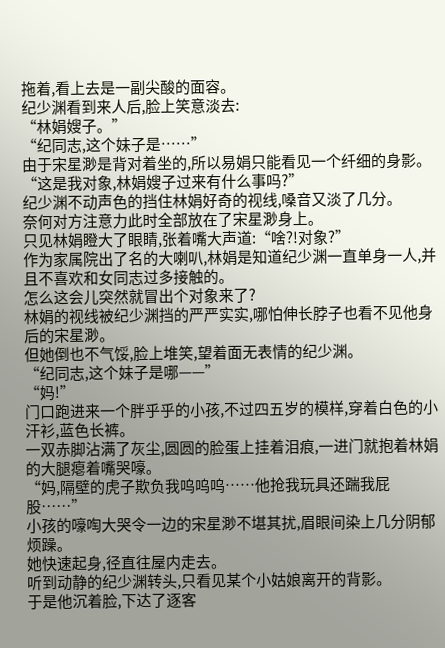拖着,看上去是一副尖酸的面容。
纪少渊看到来人后,脸上笑意淡去:
“林娟嫂子。”
“纪同志,这个妹子是……”
由于宋星渺是背对着坐的,所以易娟只能看见一个纤细的身影。
“这是我对象,林娟嫂子过来有什么事吗?”
纪少渊不动声色的挡住林娟好奇的视线,嗓音又淡了几分。
奈何对方注意力此时全部放在了宋星渺身上。
只见林娟瞪大了眼睛,张着嘴大声道:“啥?!对象?”
作为家属院出了名的大喇叭,林娟是知道纪少渊一直单身一人,并且不喜欢和女同志过多接触的。
怎么这会儿突然就冒出个对象来了?
林娟的视线被纪少渊挡的严严实实,哪怕伸长脖子也看不见他身后的宋星渺。
但她倒也不气馁,脸上堆笑,望着面无表情的纪少渊。
“纪同志,这个妹子是哪——”
“妈!”
门口跑进来一个胖乎乎的小孩,不过四五岁的模样,穿着白色的小汗衫,蓝色长裤。
一双赤脚沾满了灰尘,圆圆的脸蛋上挂着泪痕,一进门就抱着林娟的大腿瘪着嘴哭嚎。
“妈,隔壁的虎子欺负我呜呜呜……他抢我玩具还踹我屁股……”
小孩的嚎啕大哭令一边的宋星渺不堪其扰,眉眼间染上几分阴郁烦躁。
她快速起身,径直往屋内走去。
听到动静的纪少渊转头,只看见某个小姑娘离开的背影。
于是他沉着脸,下达了逐客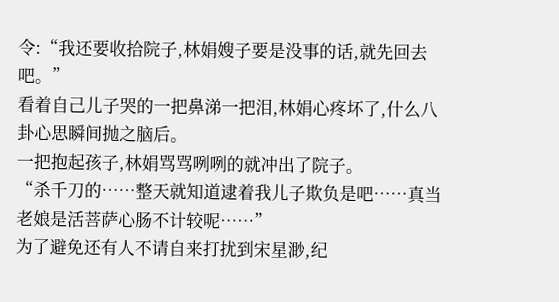令:“我还要收拾院子,林娟嫂子要是没事的话,就先回去吧。”
看着自己儿子哭的一把鼻涕一把泪,林娟心疼坏了,什么八卦心思瞬间抛之脑后。
一把抱起孩子,林娟骂骂咧咧的就冲出了院子。
“杀千刀的……整天就知道逮着我儿子欺负是吧……真当老娘是活菩萨心肠不计较呢……”
为了避免还有人不请自来打扰到宋星渺,纪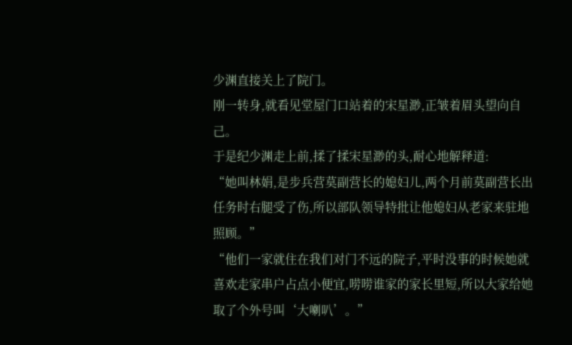少渊直接关上了院门。
刚一转身,就看见堂屋门口站着的宋星渺,正皱着眉头望向自己。
于是纪少渊走上前,揉了揉宋星渺的头,耐心地解释道:
“她叫林娟,是步兵营莫副营长的媳妇儿,两个月前莫副营长出任务时右腿受了伤,所以部队领导特批让他媳妇从老家来驻地照顾。”
“他们一家就住在我们对门不远的院子,平时没事的时候她就喜欢走家串户占点小便宜,唠唠谁家的家长里短,所以大家给她取了个外号叫‘大喇叭’。”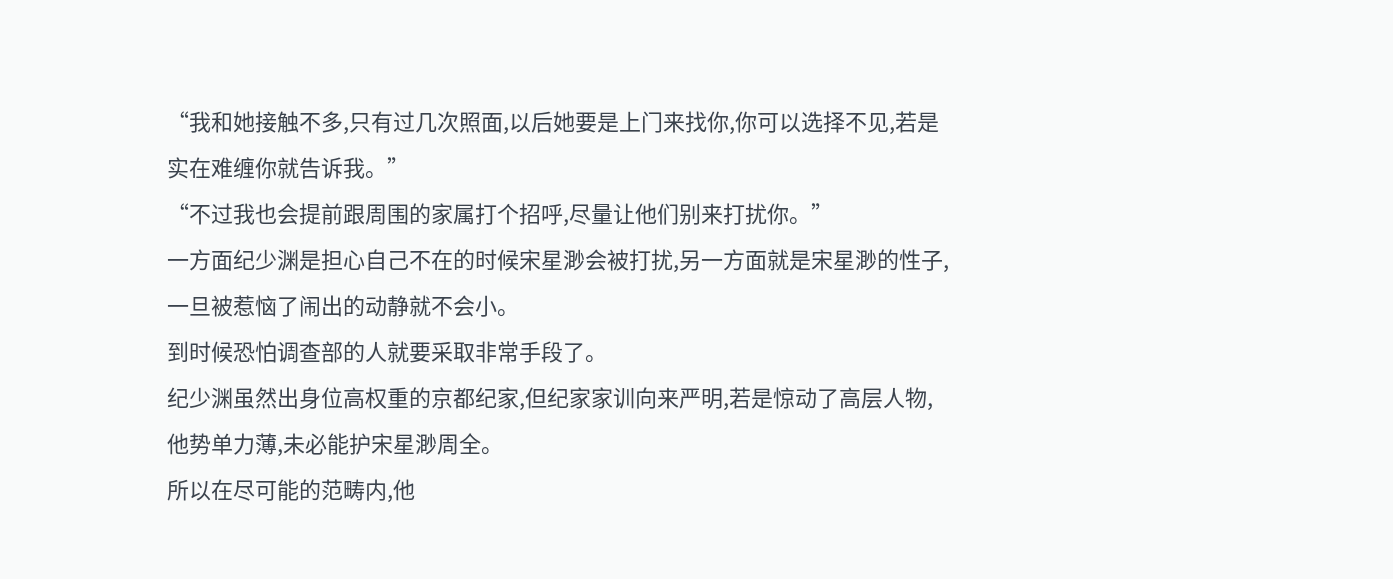“我和她接触不多,只有过几次照面,以后她要是上门来找你,你可以选择不见,若是实在难缠你就告诉我。”
“不过我也会提前跟周围的家属打个招呼,尽量让他们别来打扰你。”
一方面纪少渊是担心自己不在的时候宋星渺会被打扰,另一方面就是宋星渺的性子,一旦被惹恼了闹出的动静就不会小。
到时候恐怕调查部的人就要采取非常手段了。
纪少渊虽然出身位高权重的京都纪家,但纪家家训向来严明,若是惊动了高层人物,他势单力薄,未必能护宋星渺周全。
所以在尽可能的范畴内,他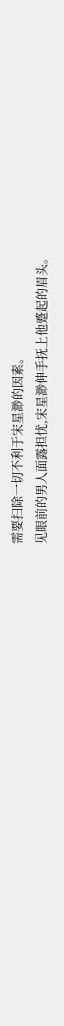需要扫除一切不利于宋星渺的因素。
见眼前的男人面露担忧,宋星渺伸手抚上他蹙起的眉头。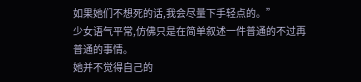如果她们不想死的话,我会尽量下手轻点的。”
少女语气平常,仿佛只是在简单叙述一件普通的不过再普通的事情。
她并不觉得自己的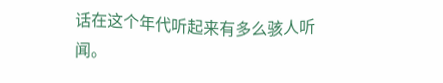话在这个年代听起来有多么骇人听闻。